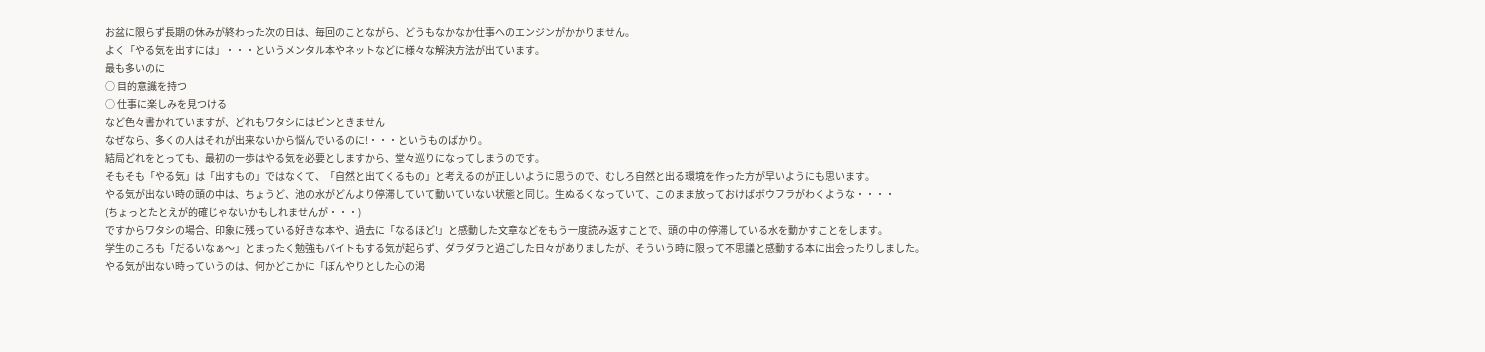お盆に限らず長期の休みが終わった次の日は、毎回のことながら、どうもなかなか仕事へのエンジンがかかりません。
よく「やる気を出すには」・・・というメンタル本やネットなどに様々な解決方法が出ています。
最も多いのに
○ 目的意識を持つ
○ 仕事に楽しみを見つける
など色々書かれていますが、どれもワタシにはピンときません
なぜなら、多くの人はそれが出来ないから悩んでいるのに!・・・というものばかり。
結局どれをとっても、最初の一歩はやる気を必要としますから、堂々巡りになってしまうのです。
そもそも「やる気」は「出すもの」ではなくて、「自然と出てくるもの」と考えるのが正しいように思うので、むしろ自然と出る環境を作った方が早いようにも思います。
やる気が出ない時の頭の中は、ちょうど、池の水がどんより停滞していて動いていない状態と同じ。生ぬるくなっていて、このまま放っておけばボウフラがわくような・・・・
(ちょっとたとえが的確じゃないかもしれませんが・・・)
ですからワタシの場合、印象に残っている好きな本や、過去に「なるほど!」と感動した文章などをもう一度読み返すことで、頭の中の停滞している水を動かすことをします。
学生のころも「だるいなぁ〜」とまったく勉強もバイトもする気が起らず、ダラダラと過ごした日々がありましたが、そういう時に限って不思議と感動する本に出会ったりしました。
やる気が出ない時っていうのは、何かどこかに「ぼんやりとした心の渇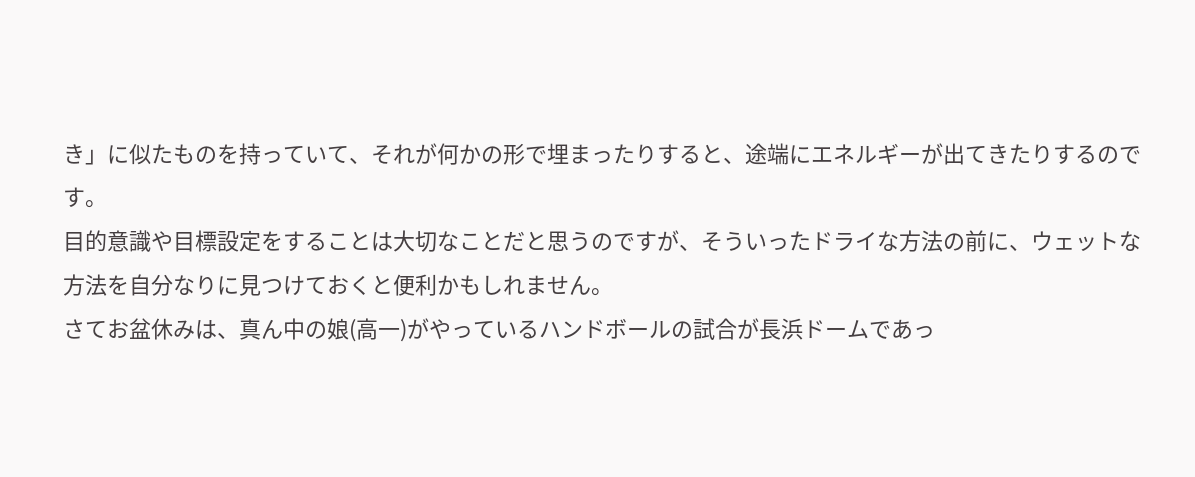き」に似たものを持っていて、それが何かの形で埋まったりすると、途端にエネルギーが出てきたりするのです。
目的意識や目標設定をすることは大切なことだと思うのですが、そういったドライな方法の前に、ウェットな方法を自分なりに見つけておくと便利かもしれません。
さてお盆休みは、真ん中の娘(高一)がやっているハンドボールの試合が長浜ドームであっ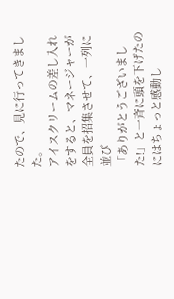たので、見に行ってきました。
アイスクリームの差し入れをすると、マネージャーが全員を招集させて、一列に並び
「ありがとうございました!」と一斉に頭を下げたのにはちょっと感動し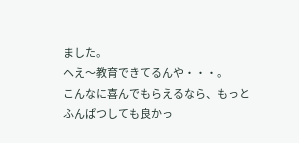ました。
ヘえ〜教育できてるんや・・・。
こんなに喜んでもらえるなら、もっとふんぱつしても良かっ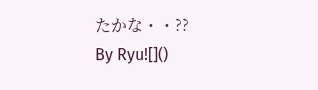たかな・・??
By Ryu![]()